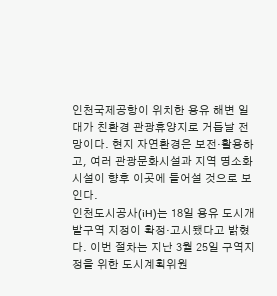인천국제공항이 위치한 용유 해변 일대가 친환경 관광휴양지로 거듭날 전망이다. 현지 자연환경은 보전·활용하고, 여러 관광문화시설과 지역 명소화 시설이 향후 이곳에 들어설 것으로 보인다.
인천도시공사(iH)는 18일 용유 도시개발구역 지정이 확정·고시됐다고 밝혔다. 이번 절차는 지난 3월 25일 구역지정을 위한 도시계획위원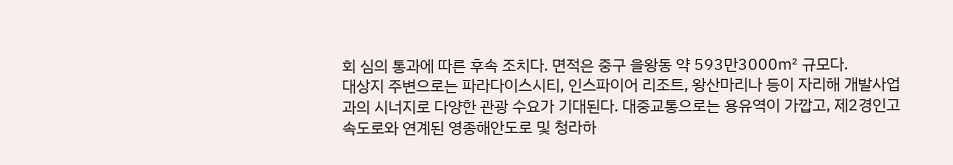회 심의 통과에 따른 후속 조치다. 면적은 중구 을왕동 약 593만3000㎡ 규모다.
대상지 주변으로는 파라다이스시티, 인스파이어 리조트, 왕산마리나 등이 자리해 개발사업과의 시너지로 다양한 관광 수요가 기대된다. 대중교통으로는 용유역이 가깝고, 제2경인고속도로와 연계된 영종해안도로 및 청라하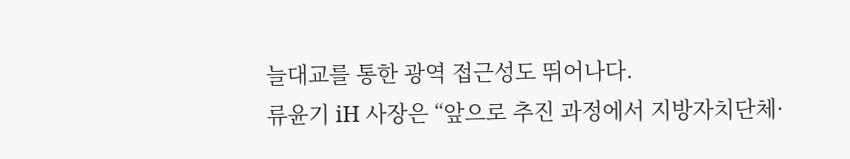늘대교를 통한 광역 접근성도 뛰어나다.
류윤기 iH 사장은 “앞으로 추진 과정에서 지방자치단체·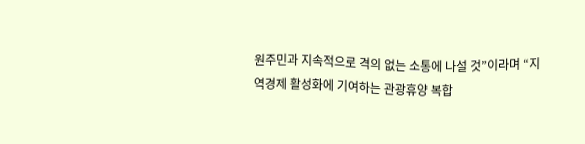원주민과 지속적으로 격의 없는 소통에 나설 것”이라며 “지역경제 활성화에 기여하는 관광휴양 복합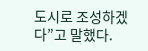도시로 조성하겠다”고 말했다.